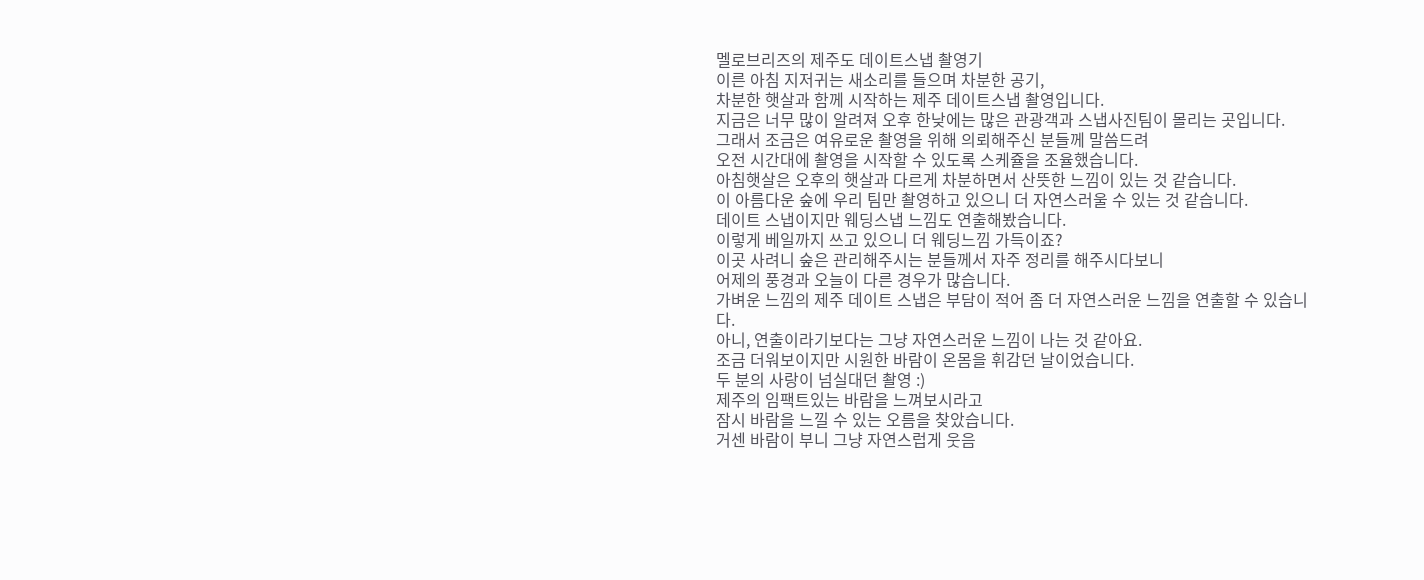멜로브리즈의 제주도 데이트스냅 촬영기
이른 아침 지저귀는 새소리를 들으며 차분한 공기,
차분한 햇살과 함께 시작하는 제주 데이트스냅 촬영입니다.
지금은 너무 많이 알려져 오후 한낮에는 많은 관광객과 스냅사진팀이 몰리는 곳입니다.
그래서 조금은 여유로운 촬영을 위해 의뢰해주신 분들께 말씀드려
오전 시간대에 촬영을 시작할 수 있도록 스케쥴을 조율했습니다.
아침햇살은 오후의 햇살과 다르게 차분하면서 산뜻한 느낌이 있는 것 같습니다.
이 아름다운 숲에 우리 팀만 촬영하고 있으니 더 자연스러울 수 있는 것 같습니다.
데이트 스냅이지만 웨딩스냅 느낌도 연출해봤습니다.
이렇게 베일까지 쓰고 있으니 더 웨딩느낌 가득이죠?
이곳 사려니 숲은 관리해주시는 분들께서 자주 정리를 해주시다보니
어제의 풍경과 오늘이 다른 경우가 많습니다.
가벼운 느낌의 제주 데이트 스냅은 부담이 적어 좀 더 자연스러운 느낌을 연출할 수 있습니다.
아니, 연출이라기보다는 그냥 자연스러운 느낌이 나는 것 같아요.
조금 더워보이지만 시원한 바람이 온몸을 휘감던 날이었습니다.
두 분의 사랑이 넘실대던 촬영 :)
제주의 임팩트있는 바람을 느껴보시라고
잠시 바람을 느낄 수 있는 오름을 찾았습니다.
거센 바람이 부니 그냥 자연스럽게 웃음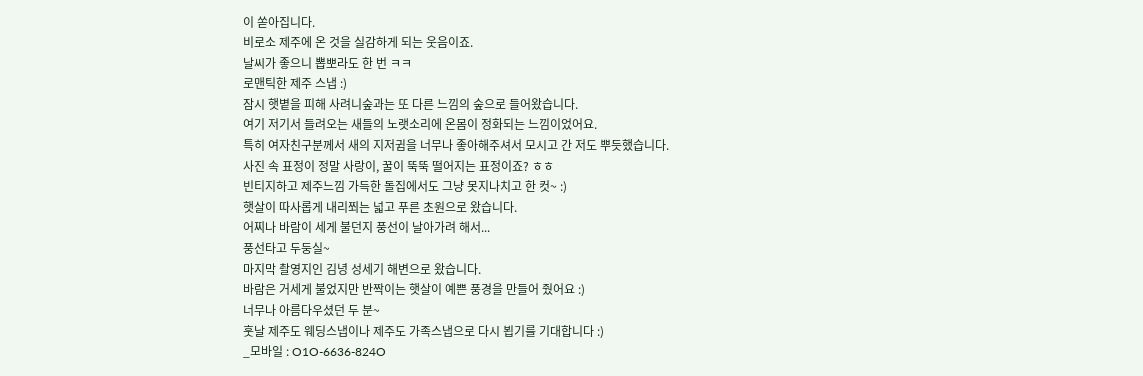이 쏟아집니다.
비로소 제주에 온 것을 실감하게 되는 웃음이죠.
날씨가 좋으니 뽑뽀라도 한 번 ㅋㅋ
로맨틱한 제주 스냅 :)
잠시 햇볕을 피해 사려니숲과는 또 다른 느낌의 숲으로 들어왔습니다.
여기 저기서 들려오는 새들의 노랫소리에 온몸이 정화되는 느낌이었어요.
특히 여자친구분께서 새의 지저귐을 너무나 좋아해주셔서 모시고 간 저도 뿌듯했습니다.
사진 속 표정이 정말 사랑이, 꿀이 뚝뚝 떨어지는 표정이죠? ㅎㅎ
빈티지하고 제주느낌 가득한 돌집에서도 그냥 못지나치고 한 컷~ :)
햇살이 따사롭게 내리쬐는 넓고 푸른 초원으로 왔습니다.
어찌나 바람이 세게 불던지 풍선이 날아가려 해서...
풍선타고 두둥실~
마지막 촬영지인 김녕 성세기 해변으로 왔습니다.
바람은 거세게 불었지만 반짝이는 햇살이 예쁜 풍경을 만들어 줬어요 :)
너무나 아름다우셨던 두 분~
훗날 제주도 웨딩스냅이나 제주도 가족스냅으로 다시 뵙기를 기대합니다 :)
_모바일 : O1O-6636-824O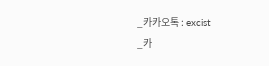_카카오톡 : excist
_카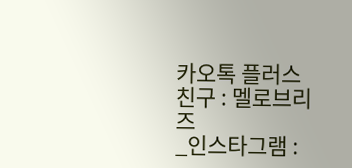카오톡 플러스친구 : 멜로브리즈
_인스타그램 :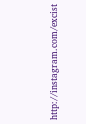http://instagram.com/excist